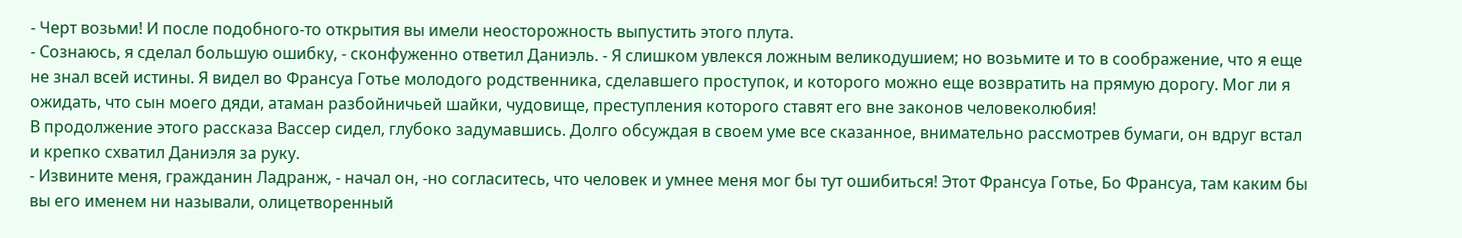- Черт возьми! И после подобного-то открытия вы имели неосторожность выпустить этого плута.
- Сознаюсь, я сделал большую ошибку, - сконфуженно ответил Даниэль. - Я слишком увлекся ложным великодушием; но возьмите и то в соображение, что я еще не знал всей истины. Я видел во Франсуа Готье молодого родственника, сделавшего проступок, и которого можно еще возвратить на прямую дорогу. Мог ли я ожидать, что сын моего дяди, атаман разбойничьей шайки, чудовище, преступления которого ставят его вне законов человеколюбия!
В продолжение этого рассказа Вассер сидел, глубоко задумавшись. Долго обсуждая в своем уме все сказанное, внимательно рассмотрев бумаги, он вдруг встал и крепко схватил Даниэля за руку.
- Извините меня, гражданин Ладранж, - начал он, -но согласитесь, что человек и умнее меня мог бы тут ошибиться! Этот Франсуа Готье, Бо Франсуа, там каким бы вы его именем ни называли, олицетворенный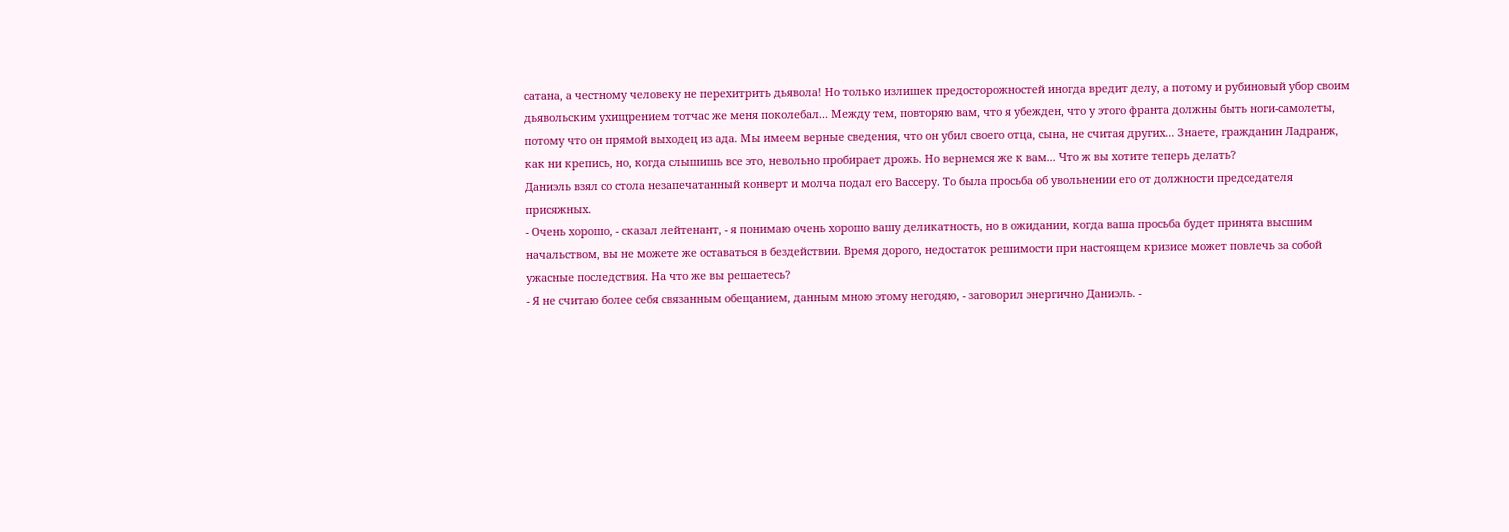сатана, а честному человеку не перехитрить дьявола! Но только излишек предосторожностей иногда вредит делу, а потому и рубиновый убор своим дьявольским ухищрением тотчас же меня поколебал... Между тем, повторяю вам, что я убежден, что у этого франта должны быть ноги-самолеты, потому что он прямой выходец из ада. Мы имеем верные сведения, что он убил своего отца, сына, не считая других... Знаете, гражданин Ладранж, как ни крепись, но, когда слышишь все это, невольно пробирает дрожь. Но вернемся же к вам... Что ж вы хотите теперь делать?
Даниэль взял со стола незапечатанный конверт и молча подал его Вассеру. То была просьба об увольнении его от должности председателя присяжных.
- Очень хорошо, - сказал лейтенант, - я понимаю очень хорошо вашу деликатность, но в ожидании, когда ваша просьба будет принята высшим начальством, вы не можете же оставаться в бездействии. Время дорого, недостаток решимости при настоящем кризисе может повлечь за собой ужасные последствия. На что же вы решаетесь?
- Я не считаю более себя связанным обещанием, данным мною этому негодяю, - заговорил энергично Даниэль. -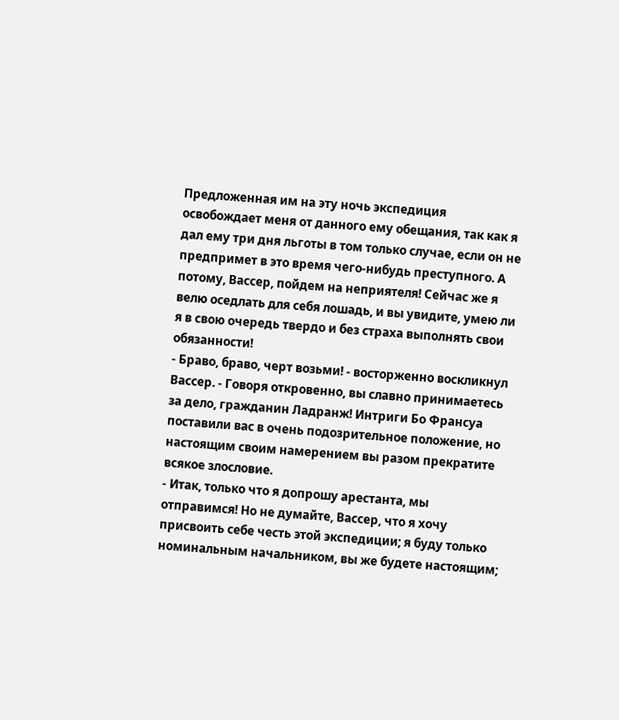Предложенная им на эту ночь экспедиция освобождает меня от данного ему обещания, так как я дал ему три дня льготы в том только случае, если он не предпримет в это время чего-нибудь преступного. А потому, Вассер, пойдем на неприятеля! Сейчас же я велю оседлать для себя лошадь, и вы увидите, умею ли я в свою очередь твердо и без страха выполнять свои обязанности!
- Браво, браво, черт возьми! - восторженно воскликнул Вассер. - Говоря откровенно, вы славно принимаетесь за дело, гражданин Ладранж! Интриги Бо Франсуа поставили вас в очень подозрительное положение, но настоящим своим намерением вы разом прекратите всякое злословие.
- Итак, только что я допрошу арестанта, мы отправимся! Но не думайте, Вассер, что я хочу присвоить себе честь этой экспедиции; я буду только номинальным начальником, вы же будете настоящим;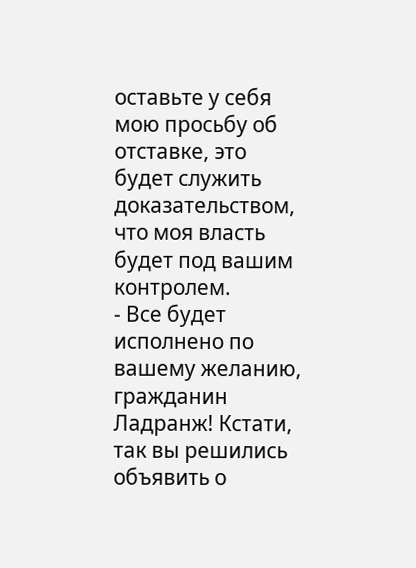оставьте у себя мою просьбу об отставке, это будет служить доказательством, что моя власть будет под вашим контролем.
- Все будет исполнено по вашему желанию, гражданин Ладранж! Кстати, так вы решились объявить о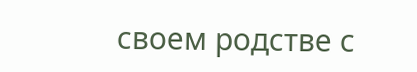своем родстве с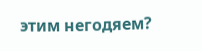этим негодяем?